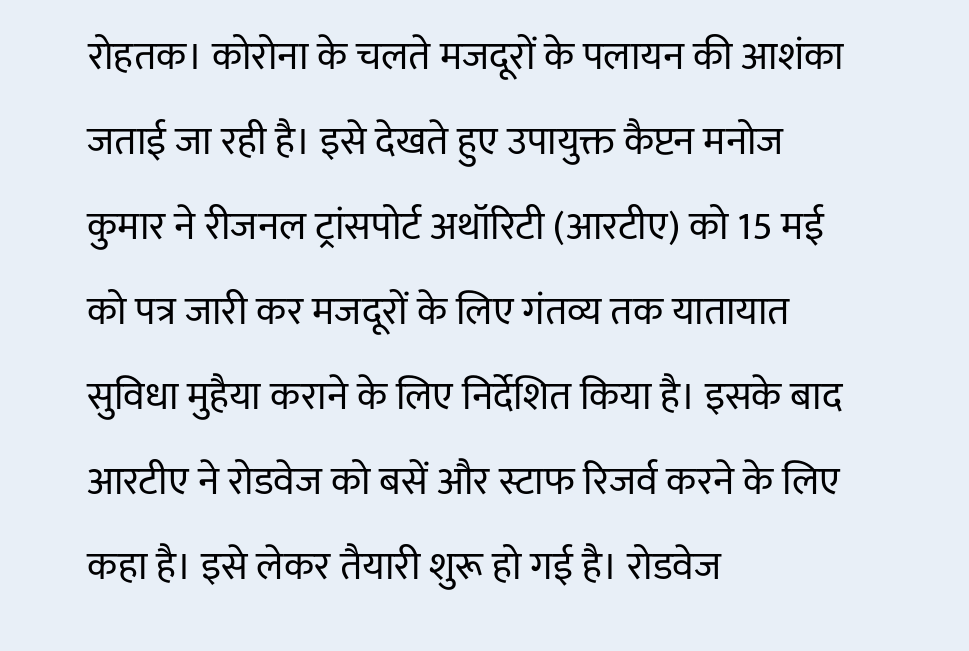रोहतक। कोरोना के चलते मजदूरों के पलायन की आशंका जताई जा रही है। इसे देखते हुए उपायुक्त कैप्टन मनोज कुमार ने रीजनल ट्रांसपोर्ट अथॉरिटी (आरटीए) को 15 मई को पत्र जारी कर मजदूरों के लिए गंतव्य तक यातायात सुविधा मुहैया कराने के लिए निर्देशित किया है। इसके बाद आरटीए ने रोडवेज को बसें और स्टाफ रिजर्व करने के लिए कहा है। इसे लेकर तैयारी शुरू हो गई है। रोडवेज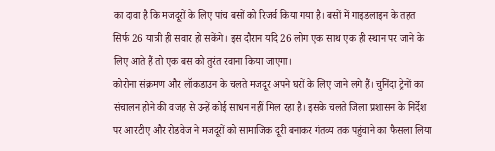का दावा है कि मजदूरों के लिए पांच बसों को रिजर्व किया गया है। बसों में गाइडलाइन के तहत सिर्फ 26 यात्री ही सवार हो सकेंगे। इस दौरान यदि 26 लोग एक साथ एक ही स्थान पर जाने के लिए आते हैं तो एक बस को तुरंत रवाना किया जाएगा।
कोरोना संक्रमण और लॉकडाउन के चलते मजदूर अपने घरों के लिए जाने लगे हैं। चुनिंदा ट्रेनों का संचालन होने की वजह से उन्हें कोई साधन नहीं मिल रहा है। इसके चलते जिला प्रशासन के निर्देश पर आरटीए और रोडवेज ने मजदूरों को सामाजिक दूरी बनाकर गंतव्य तक पहुंचाने का फैसला लिया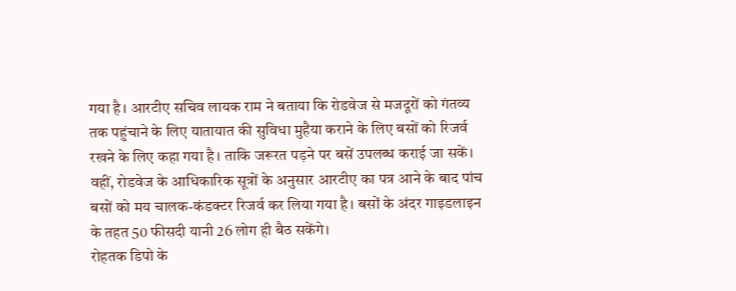गया है। आरटीए सचिव लायक राम ने बताया कि रोडवेज से मजदूरों को गंतव्य तक पहुंचाने के लिए यातायात की सुविधा मुहैया कराने के लिए बसों को रिजर्व रखने के लिए कहा गया है। ताकि जरूरत पड़ने पर बसें उपलब्ध कराई जा सकें। वहीं, रोडवेज के आधिकारिक सूत्रों के अनुसार आरटीए का पत्र आने के बाद पांच बसों को मय चालक-कंडक्टर रिजर्व कर लिया गया है। बसों के अंदर गाइडलाइन के तहत 50 फीसदी यानी 26 लोग ही बैठ सकेंगे।
रोहतक डिपो के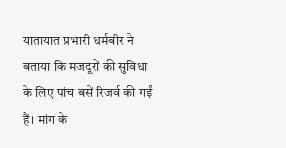यातायात प्रभारी धर्मबीर ने बताया कि मजदूरों की सुविधा के लिए पांच बसें रिजर्व की गईं हैं। मांग के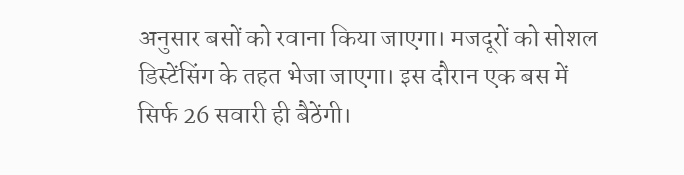अनुसार बसों को रवाना किया जाएगा। मजदूरों को सोशल डिस्टेंसिंग के तहत भेजा जाएगा। इस दौरान एक बस में सिर्फ 26 सवारी ही बैठेंगी।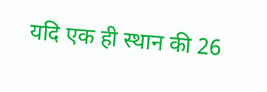यदि एक ही स्थान की 26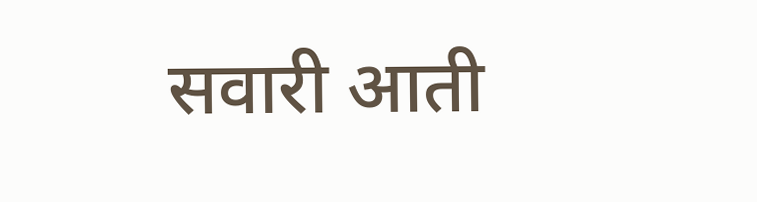सवारी आती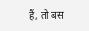हैं, तो बस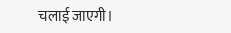चलाई जाएगी।